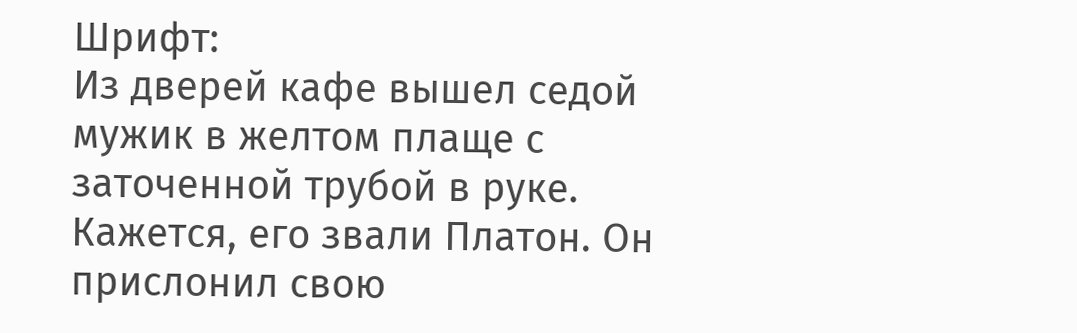Шрифт:
Из дверей кафе вышел седой мужик в желтом плаще с заточенной трубой в руке. Кажется, его звали Платон. Он прислонил свою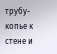трубу-копье к стене и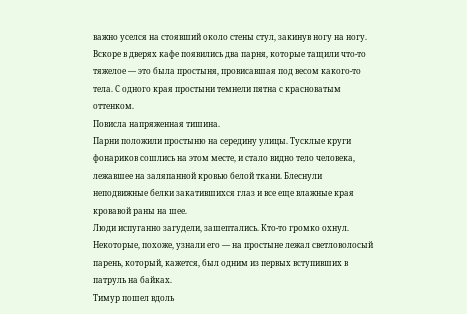важно уселся на стоявший около стены стул, закинув ногу на ногу.
Вскоре в дверях кафе появились два парня, которые тащили что-то тяжелое — это была простыня, провисавшая под весом какого-то тела. С одного края простыни темнели пятна с красноватым оттенком.
Повисла напряженная тишина.
Парни положили простыню на середину улицы. Тусклые круги фонариков сошлись на этом месте, и стало видно тело человека, лежавшее на заляпанной кровью белой ткани. Блеснули неподвижные белки закатившихся глаз и все еще влажные края кровавой раны на шее.
Люди испуганно загудели, зашептались. Кто-то громко охнул. Некоторые, похоже, узнали его — на простыне лежал светловолосый парень, который, кажется, был одним из первых вступивших в патруль на байках.
Тимур пошел вдоль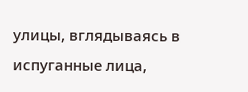улицы, вглядываясь в испуганные лица,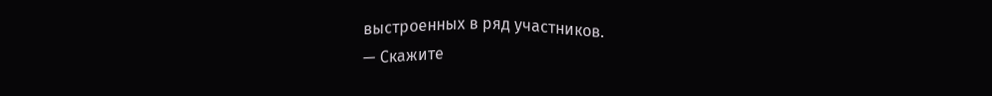выстроенных в ряд участников.
— Скажите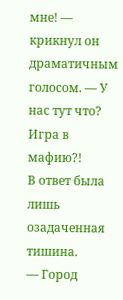мне! — крикнул он драматичным голосом. — У нас тут что? Игра в мафию?!
В ответ была лишь озадаченная тишина.
— Город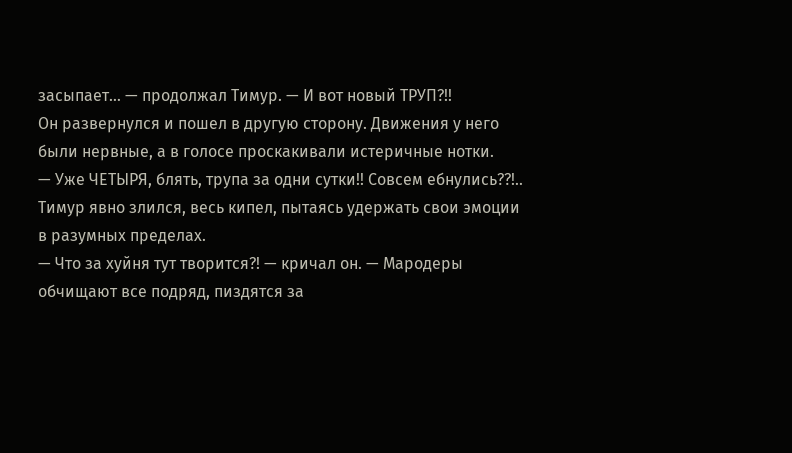засыпает… — продолжал Тимур. — И вот новый ТРУП?!!
Он развернулся и пошел в другую сторону. Движения у него были нервные, а в голосе проскакивали истеричные нотки.
— Уже ЧЕТЫРЯ, блять, трупа за одни сутки!! Совсем ебнулись??!..
Тимур явно злился, весь кипел, пытаясь удержать свои эмоции в разумных пределах.
— Что за хуйня тут творится?! — кричал он. — Мародеры обчищают все подряд, пиздятся за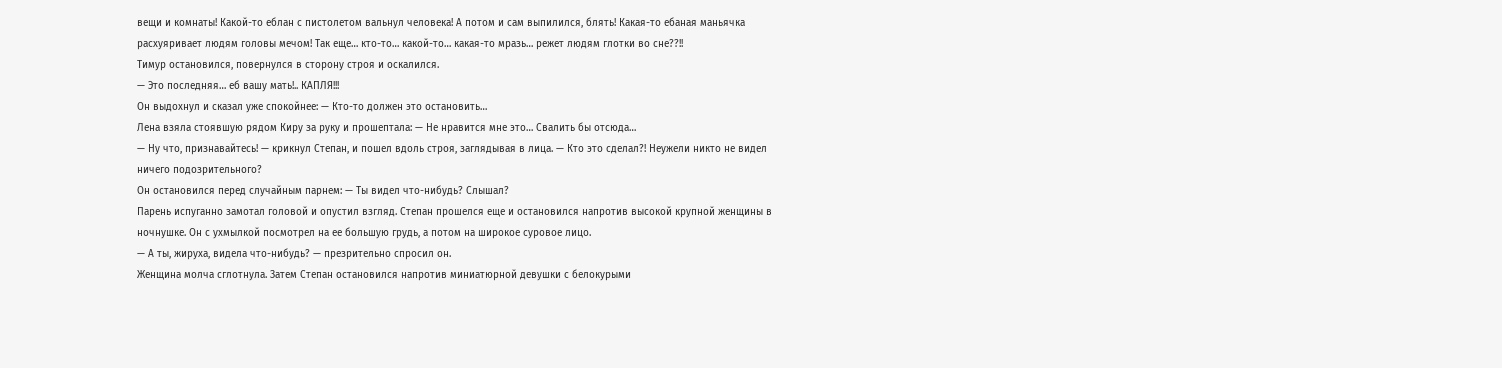вещи и комнаты! Какой-то еблан с пистолетом вальнул человека! А потом и сам выпилился, блять! Какая-то ебаная маньячка расхуяривает людям головы мечом! Так еще… кто-то… какой-то… какая-то мразь… режет людям глотки во сне??!!
Тимур остановился, повернулся в сторону строя и оскалился.
— Это последняя… еб вашу мать!.. КАПЛЯ!!!
Он выдохнул и сказал уже спокойнее: — Кто-то должен это остановить…
Лена взяла стоявшую рядом Киру за руку и прошептала: — Не нравится мне это… Свалить бы отсюда…
— Ну что, признавайтесь! — крикнул Степан, и пошел вдоль строя, заглядывая в лица. — Кто это сделал?! Неужели никто не видел ничего подозрительного?
Он остановился перед случайным парнем: — Ты видел что-нибудь? Слышал?
Парень испуганно замотал головой и опустил взгляд. Степан прошелся еще и остановился напротив высокой крупной женщины в ночнушке. Он с ухмылкой посмотрел на ее большую грудь, а потом на широкое суровое лицо.
— А ты, жируха, видела что-нибудь? — презрительно спросил он.
Женщина молча сглотнула. Затем Степан остановился напротив миниатюрной девушки с белокурыми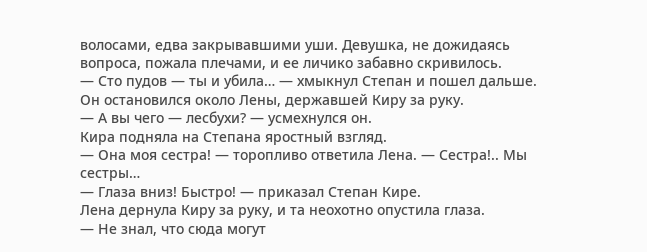волосами, едва закрывавшими уши. Девушка, не дожидаясь вопроса, пожала плечами, и ее личико забавно скривилось.
— Сто пудов — ты и убила… — хмыкнул Степан и пошел дальше.
Он остановился около Лены, державшей Киру за руку.
— А вы чего — лесбухи? — усмехнулся он.
Кира подняла на Степана яростный взгляд.
— Она моя сестра! — торопливо ответила Лена. — Сестра!.. Мы сестры…
— Глаза вниз! Быстро! — приказал Степан Кире.
Лена дернула Киру за руку, и та неохотно опустила глаза.
— Не знал, что сюда могут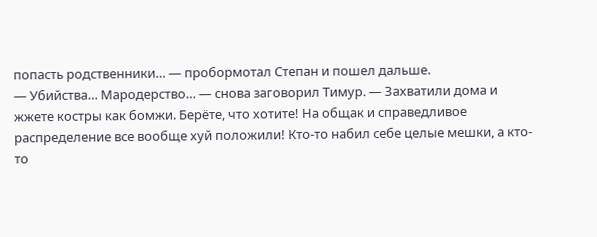попасть родственники… — пробормотал Степан и пошел дальше.
— Убийства… Мародерство… — снова заговорил Тимур. — Захватили дома и жжете костры как бомжи. Берёте, что хотите! На общак и справедливое распределение все вообще хуй положили! Кто-то набил себе целые мешки, а кто-то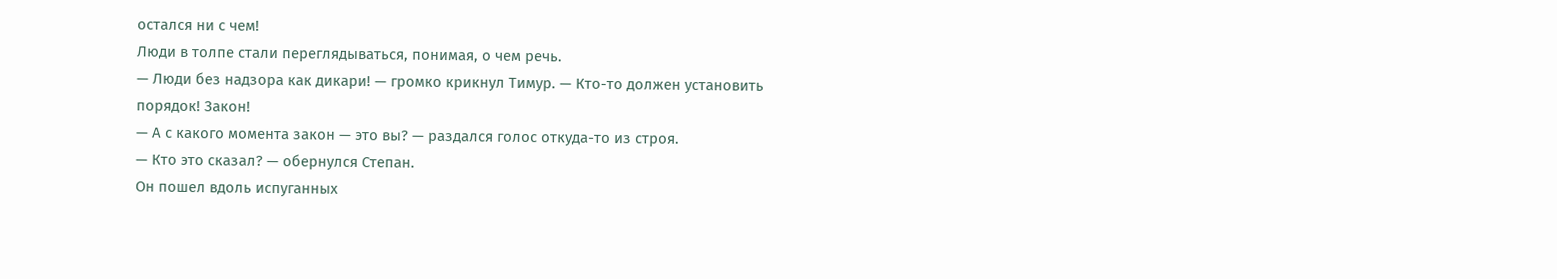остался ни с чем!
Люди в толпе стали переглядываться, понимая, о чем речь.
— Люди без надзора как дикари! — громко крикнул Тимур. — Кто-то должен установить порядок! Закон!
— А с какого момента закон — это вы? — раздался голос откуда-то из строя.
— Кто это сказал? — обернулся Степан.
Он пошел вдоль испуганных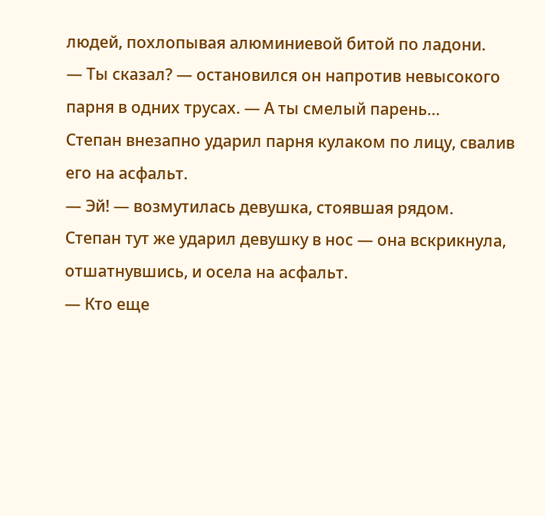людей, похлопывая алюминиевой битой по ладони.
— Ты сказал? — остановился он напротив невысокого парня в одних трусах. — А ты смелый парень…
Степан внезапно ударил парня кулаком по лицу, свалив его на асфальт.
— Эй! — возмутилась девушка, стоявшая рядом.
Степан тут же ударил девушку в нос — она вскрикнула, отшатнувшись, и осела на асфальт.
— Кто еще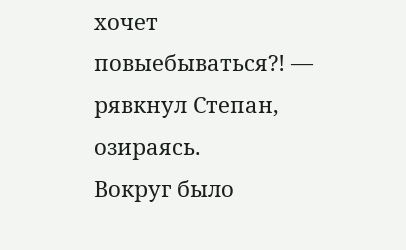хочет повыебываться?! — рявкнул Степан, озираясь.
Вокруг было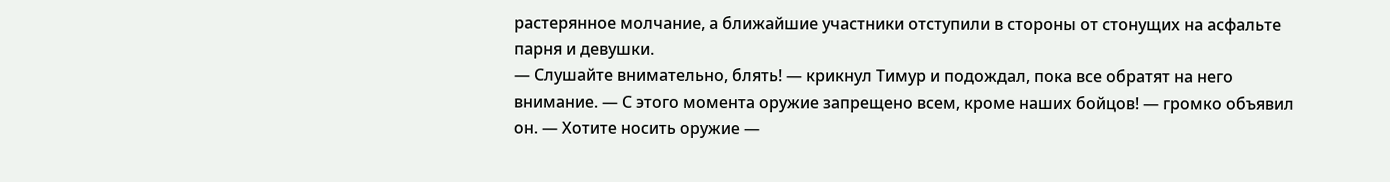растерянное молчание, а ближайшие участники отступили в стороны от стонущих на асфальте парня и девушки.
— Слушайте внимательно, блять! — крикнул Тимур и подождал, пока все обратят на него внимание. — С этого момента оружие запрещено всем, кроме наших бойцов! — громко объявил он. — Хотите носить оружие —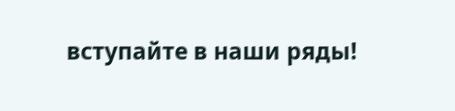вступайте в наши ряды!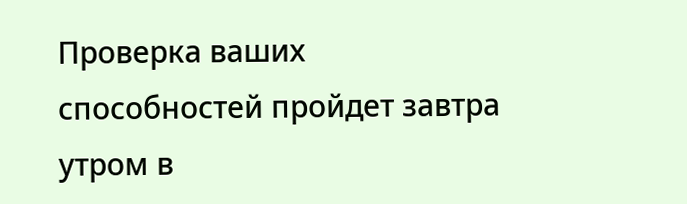Проверка ваших способностей пройдет завтра утром в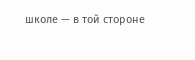школе — в той стороне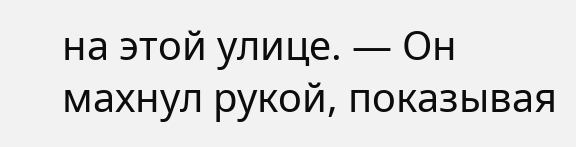на этой улице. — Он махнул рукой, показывая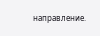направление.